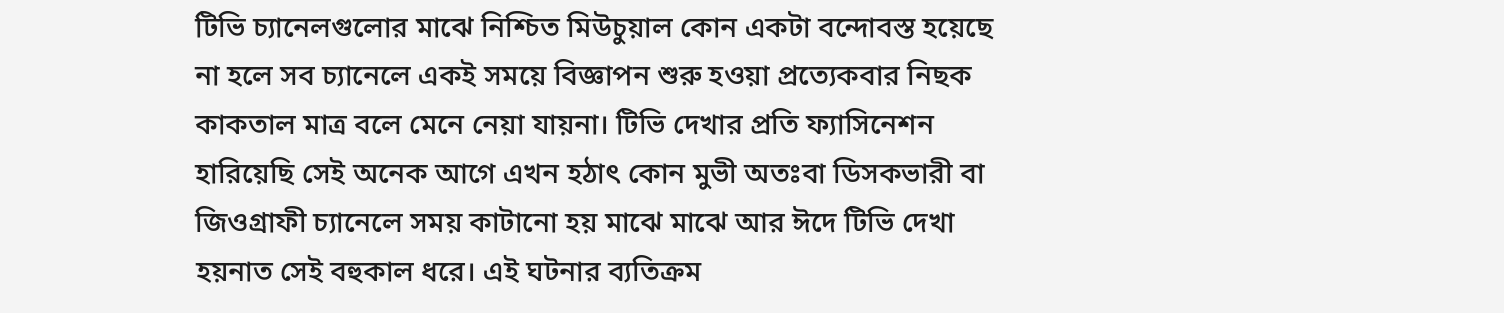টিভি চ্যানেলগুলোর মাঝে নিশ্চিত মিউচুয়াল কোন একটা বন্দোবস্ত হয়েছে না হলে সব চ্যানেলে একই সময়ে বিজ্ঞাপন শুরু হওয়া প্রত্যেকবার নিছক কাকতাল মাত্র বলে মেনে নেয়া যায়না। টিভি দেখার প্রতি ফ্যাসিনেশন হারিয়েছি সেই অনেক আগে এখন হঠাৎ কোন মুভী অতঃবা ডিসকভারী বা জিওগ্রাফী চ্যানেলে সময় কাটানো হয় মাঝে মাঝে আর ঈদে টিভি দেখা হয়নাত সেই বহুকাল ধরে। এই ঘটনার ব্যতিক্রম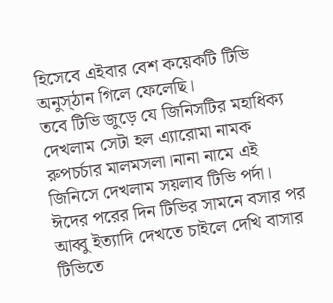হিসেবে এইবার বেশ কয়েকটি টিভি অনুস্ঠান গিলে ফেলেছি।
তবে টিভি জুড়ে যে জিনিসটির মহাধিক্য দেখলাম সেটা হল এ্যারোমা নামক রুপচর্চার মালমসলা।নানা নামে এই জিনিসে দেখলাম সয়লাব টিভি পর্দা।
ঈদের পরের দিন টিভির সামনে বসার পর আব্বু ইত্যাদি দেখতে চাইলে দেখি বাসার টিভিতে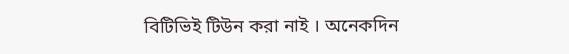বিটিভিই টিউন করা নাই । অনেকদিন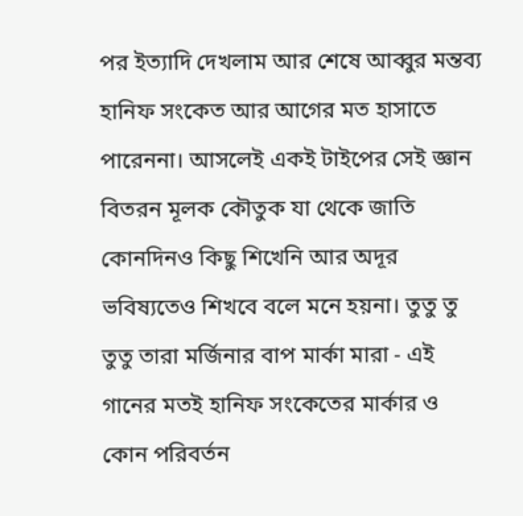পর ইত্যাদি দেখলাম আর শেষে আব্বুর মন্তব্য হানিফ সংকেত আর আগের মত হাসাতে পারেননা। আসলেই একই টাইপের সেই জ্ঞান বিতরন মূলক কৌতুক যা থেকে জাতি কোনদিনও কিছু শিখেনি আর অদূর ভবিষ্যতেও শিখবে বলে মনে হয়না। তুতু তু তুতু তারা মর্জিনার বাপ মার্কা মারা - এই গানের মতই হানিফ সংকেতের মার্কার ও কোন পরিবর্তন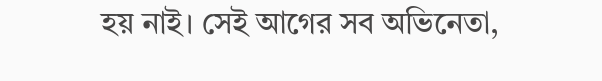হয় নাই। সেই আগের সব অভিনেতা,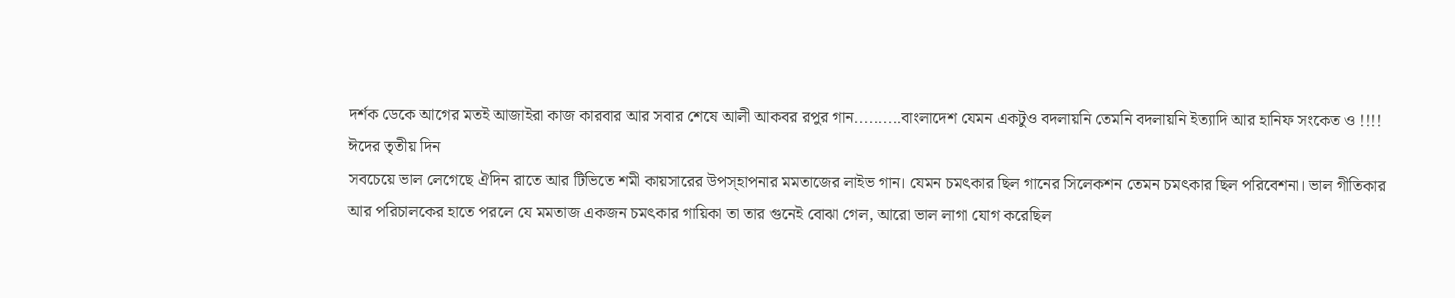দর্শক ডেকে আগের মতই আজাইরা কাজ কারবার আর সবার শেষে আলী আকবর রপুর গান..........বাংলাদেশ যেমন একটুও বদলায়নি তেমনি বদলায়নি ইত্যাদি আর হানিফ সংকেত ও !!!!
ঈদের তৃতীয় দিন
সবচেয়ে ভাল লেগেছে ঐদিন রাতে আর টিভিতে শমী কায়সারের উপস্হাপনার মমতাজের লাইভ গান। যেমন চমৎকার ছিল গানের সিলেকশন তেমন চমৎকার ছিল পরিবেশনা। ভাল গীতিকার আর পরিচালকের হাতে পরলে যে মমতাজ একজন চমৎকার গায়িকা তা তার গুনেই বোঝা গেল, আরো ভাল লাগা যোগ করেছিল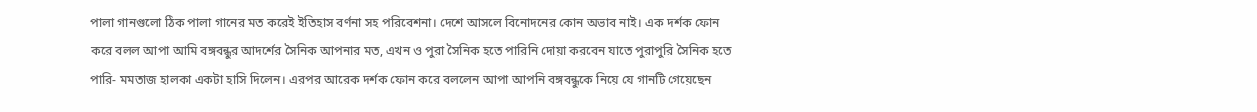পালা গানগুলো ঠিক পালা গানের মত করেই ইতিহাস বর্ণনা সহ পরিবেশনা। দেশে আসলে বিনোদনের কোন অভাব নাই। এক দর্শক ফোন করে বলল আপা আমি বঙ্গবন্ধুর আদর্শের সৈনিক আপনার মত, এখন ও পুরা সৈনিক হতে পারিনি দোয়া করবেন যাতে পুরাপুরি সৈনিক হতে পারি- মমতাজ হালকা একটা হাসি দিলেন। এরপর আরেক দর্শক ফোন করে বললেন আপা আপনি বঙ্গবন্ধুকে নিয়ে যে গানটি গেয়েছেন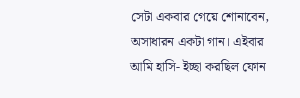সেটা একবার গেয়ে শোনাবেন, অসাধারন একটা গান। এইবার আমি হাসি- ইচ্ছা করছিল ফোন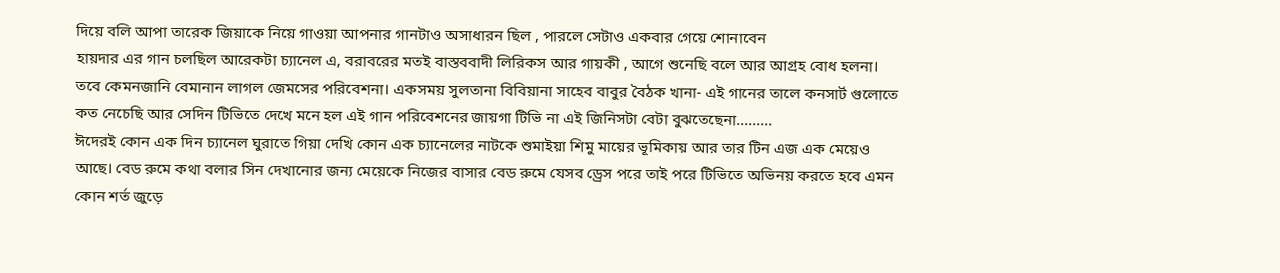দিয়ে বলি আপা তারেক জিয়াকে নিয়ে গাওয়া আপনার গানটাও অসাধারন ছিল , পারলে সেটাও একবার গেয়ে শোনাবেন
হায়দার এর গান চলছিল আরেকটা চ্যানেল এ, বরাবরের মতই বাস্তববাদী লিরিকস আর গায়কী , আগে শুনেছি বলে আর আগ্রহ বোধ হলনা। তবে কেমনজানি বেমানান লাগল জেমসের পরিবেশনা। একসময় সুলতানা বিবিয়ানা সাহেব বাবুর বৈঠক খানা- এই গানের তালে কনসার্ট গুলোতে কত নেচেছি আর সেদিন টিভিতে দেখে মনে হল এই গান পরিবেশনের জায়গা টিভি না এই জিনিসটা বেটা বুঝতেছেনা.........
ঈদেরই কোন এক দিন চ্যানেল ঘুরাতে গিয়া দেখি কোন এক চ্যানেলের নাটকে শুমাইয়া শিমু মায়ের ভূমিকায় আর তার টিন এজ এক মেয়েও আছে। বেড রুমে কথা বলার সিন দেখানোর জন্য মেয়েকে নিজের বাসার বেড রুমে যেসব ড্রেস পরে তাই পরে টিভিতে অভিনয় করতে হবে এমন কোন শর্ত জুড়ে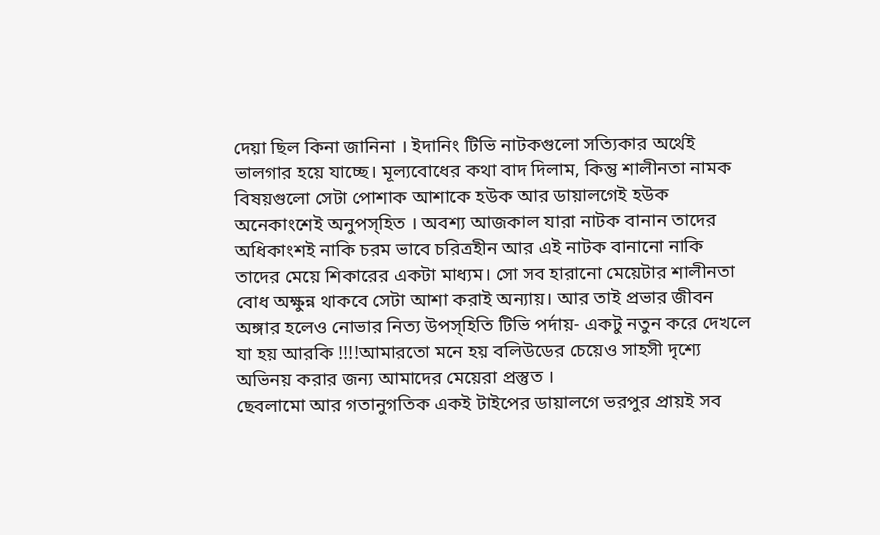দেয়া ছিল কিনা জানিনা । ইদানিং টিভি নাটকগুলো সত্যিকার অর্থেই ভালগার হয়ে যাচ্ছে। মূল্যবোধের কথা বাদ দিলাম, কিন্তু শালীনতা নামক বিষয়গুলো সেটা পোশাক আশাকে হউক আর ডায়ালগেই হউক অনেকাংশেই অনুপস্হিত । অবশ্য আজকাল যারা নাটক বানান তাদের অধিকাংশই নাকি চরম ভাবে চরিত্রহীন আর এই নাটক বানানো নাকি তাদের মেয়ে শিকারের একটা মাধ্যম। সো সব হারানো মেয়েটার শালীনতা বোধ অক্ষুন্ন থাকবে সেটা আশা করাই অন্যায়। আর তাই প্রভার জীবন অঙ্গার হলেও নোভার নিত্য উপস্হিতি টিভি পর্দায়- একটু নতুন করে দেখলে যা হয় আরকি !!!!আমারতো মনে হয় বলিউডের চেয়েও সাহসী দৃশ্যে অভিনয় করার জন্য আমাদের মেয়েরা প্রস্তুত ।
ছেবলামো আর গতানুগতিক একই টাইপের ডায়ালগে ভরপুর প্রায়ই সব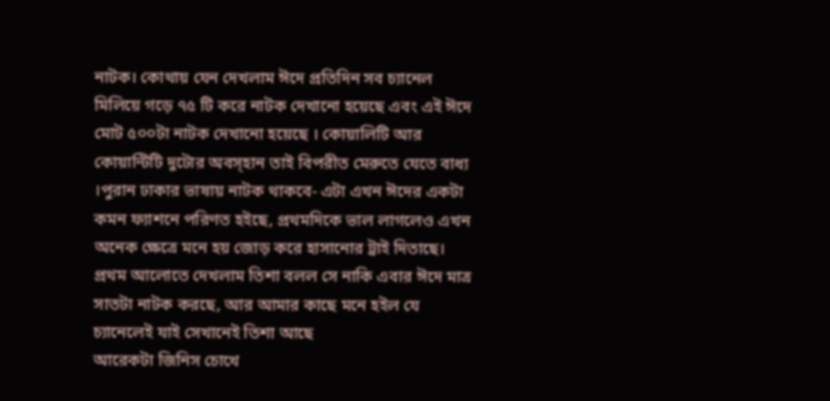নাটক। কোথায় যেন দেখলাম ঈদে প্রতিদিন সব চ্যানেল মিলিয়ে গড়ে ৭৫ টি করে নাটক দেখানো হয়েছে এবং এই ঈদে মোট ৫০০টা নাটক দেখানো হয়েছে । কোয়ালিটি আর কোয়ান্টিটি দুটোর অবস্হান তাই বিপরীত মেরুতে যেতে বাধ্য ।পুরান ঢাকার ভাষায় নাটক থাকবে- এটা এখন ঈদের একটা কমন ফ্যাশনে পরিণত হইছে, প্রথমদিকে ভাল লাগলেও এখন অনেক ক্ষেত্রে মনে হয় জোড় করে হাসানোর ট্রাই দিতাছে।
প্রথম আলোতে দেখলাম তিশা বলল সে নাকি এবার ঈদে মাত্র সাতটা নাটক করছে, আর আমার কাছে মনে হইল যে চ্যানেলেই যাই সেখানেই তিশা আছে
আরেকটা জিনিস চোখে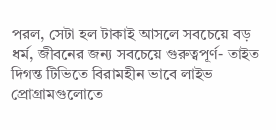পরল, সেটা হল টাকাই আসলে সবচেয়ে বড় ধর্ম, জীবনের জন্য সবচেয়ে গুরুত্বপূর্ণ- তাইত দিগন্ত টিভিতে বিরামহীন ভাবে লাইভ প্রোগ্রামগুলোতে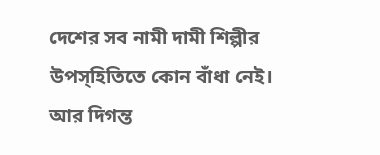দেশের সব নামী দামী শিল্পীর উপস্হিতিতে কোন বাঁধা নেই। আর দিগন্ত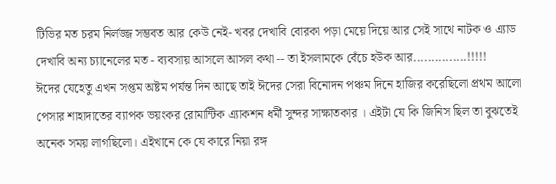টিভির মত চরম নির্লজ্জ সম্ভবত আর কেউ নেই- খবর দেখাবি বোরকা পড়া মেয়ে দিয়ে আর সেই সাথে নাটক ও এ্যাড দেখাবি অন্য চ্যানেলের মত - ব্যবসায় আসলে আসল কথা -- তা ইসলামকে বেঁচে হউক আর...............!!!!!
ঈদের যেহেতু এখন সপ্তম অষ্টম পর্যন্ত দিন আছে তাই ঈদের সেরা বিনোদন পঞ্চম দিনে হাজির করেছিলো প্রথম আলো পেসার শাহাদাতের ব্যাপক ভয়ংকর রোমান্টিক এ্যাকশন ধর্মী সুন্দর সাক্ষাতকার । এইটা যে কি জিনিস ছিল তা বুঝতেই অনেক সময় লাগছিলো। এইখানে কে যে কারে নিয়া রঙ্গ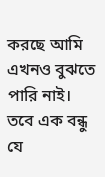করছে আমি এখনও বুঝতে পারি নাই।
তবে এক বন্ধু যে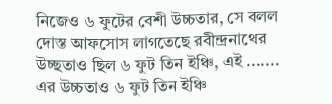নিজেও ৬ ফুটের বেশী উচ্চতার, সে বলল দোস্ত আফসোস লাগতেছে রবীন্দ্রনাথের উচ্ছতাও ছিল ৬ ফুট তিন ইঞ্চি, এই ....... এর উচ্চতাও ৬ ফুট তিন ইঞ্চি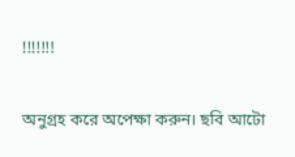!!!!!!!

অনুগ্রহ করে অপেক্ষা করুন। ছবি আটো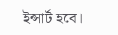ইন্সার্ট হবে।